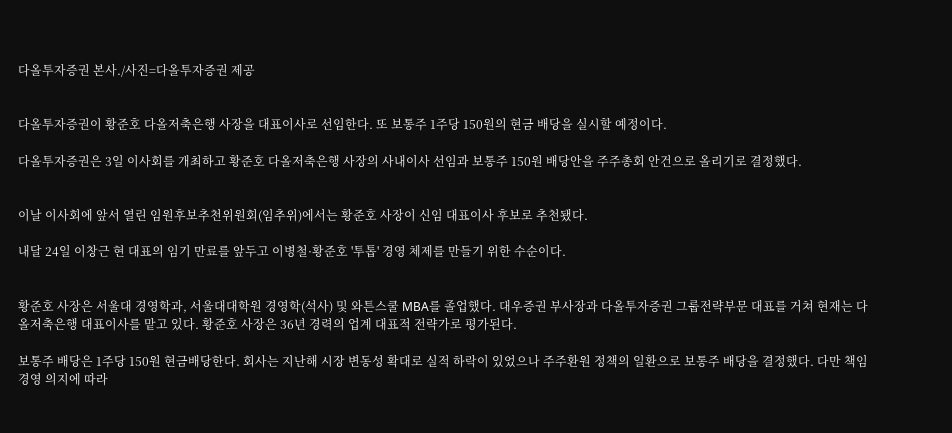다올투자증권 본사./사진=다올투자증권 제공


다올투자증권이 황준호 다올저축은행 사장을 대표이사로 선임한다. 또 보통주 1주당 150원의 현금 배당을 실시할 예정이다.

다올투자증권은 3일 이사회를 개최하고 황준호 다올저축은행 사장의 사내이사 선임과 보통주 150원 배당안을 주주총회 안건으로 올리기로 결정했다.


이날 이사회에 앞서 열린 임원후보추천위원회(임추위)에서는 황준호 사장이 신임 대표이사 후보로 추천됐다.

내달 24일 이창근 현 대표의 임기 만료를 앞두고 이병철·황준호 '투톱' 경영 체제를 만들기 위한 수순이다.


황준호 사장은 서울대 경영학과, 서울대대학원 경영학(석사) 및 와튼스쿨 MBA를 졸업했다. 대우증권 부사장과 다올투자증권 그룹전략부문 대표를 거쳐 현재는 다올저축은행 대표이사를 맡고 있다. 황준호 사장은 36년 경력의 업계 대표적 전략가로 평가된다.

보통주 배당은 1주당 150원 현금배당한다. 회사는 지난해 시장 변동성 확대로 실적 하락이 있었으나 주주환원 정책의 일환으로 보통주 배당을 결정했다. 다만 책임경영 의지에 따라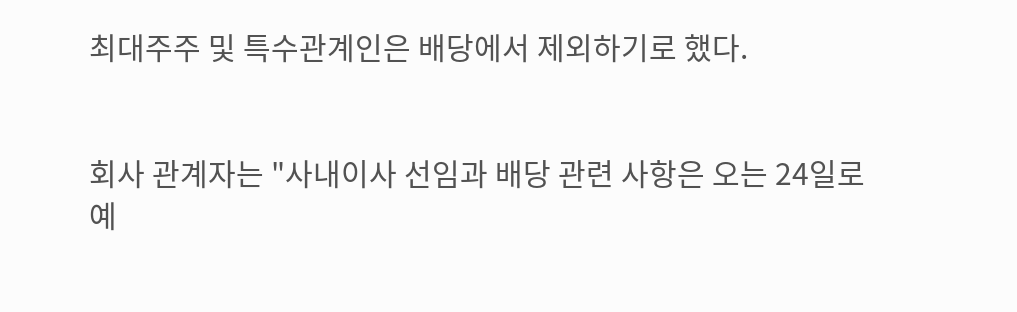최대주주 및 특수관계인은 배당에서 제외하기로 했다.


회사 관계자는 "사내이사 선임과 배당 관련 사항은 오는 24일로 예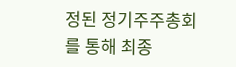정된 정기주주총회를 통해 최종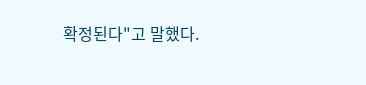확정된다"고 말했다.